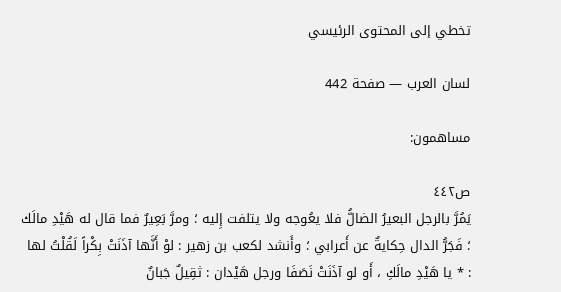تخطي إلى المحتوى الرئيسي

لسان العرب — صفحة 442

مساهمون:

ص٤٤٢
يَمُرَّ بالرجل البعيرُ الضالُّ فلا يعُوجه ولا يتلفت إِليه ؛ ومرَّ بَعِيرٌ فما قال له هَيْدِ مالَك ؛ فَجَرُّ الدال حِكايةٌ عن أَعرابي ؛ وأَنشد لكعب بن زهير : لوْ أَنَّها آذَنَتْ بِكْراً لَقُلْتُ لها : * يا هَيْدِ مالَكِ ، أَو لو آذَنَتْ نَصَفَا ورجل هَيْدان : ثقِيلٌ جَبانٌ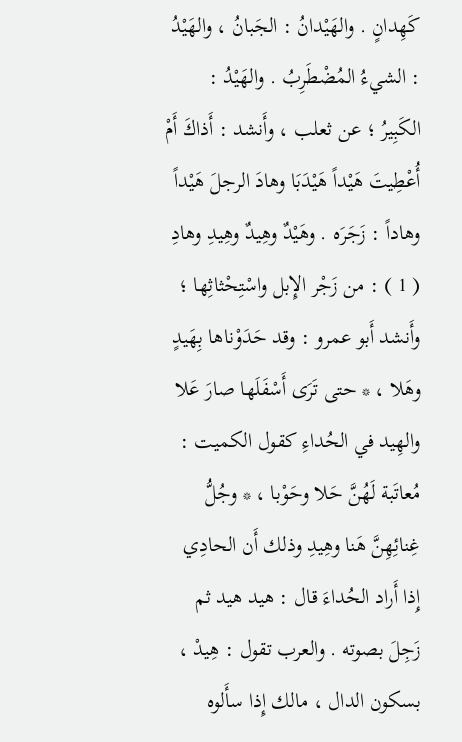كَهِدانٍ . والهَيْدانُ : الجَبانُ ، والهَيْدُ : الشيءُ المُضْطَرِبُ . والهَيْدُ : الكَبِيرُ ؛ عن ثعلب ، وأَنشد : أَذاكَ أَمْ أُعْطِيتَ هَيْداً هَيْدَبَا وهادَ الرجلَ هَيْداً وهاداً : زَجَرَه . وهَيْدٌ وهِيدٌ وهِيدِ وهادِ ( 1 ) : من زَجْر الإِبل واسْتِحْثاثِها ؛ وأَنشد أَبو عمرو : وقد حَدَوْناها بِهَيدٍ وهَلا ، * حتى تَرَى أَسْفَلَها صارَ عَلا والهِيد في الحُداءِ كقول الكميت : مُعاتَبة لَهُنَّ حَلا وحَوْبا ، * وجُلُّ غِنائِهِنَّ هَنا وهِيدِ وذلك أَن الحادِي إِذا أَراد الحُداءَ قال : هيد هيد ثم زَجِلَ بصوته . والعرب تقول : هِيدْ ، بسكون الدال ، مالك إِذا سأَلوه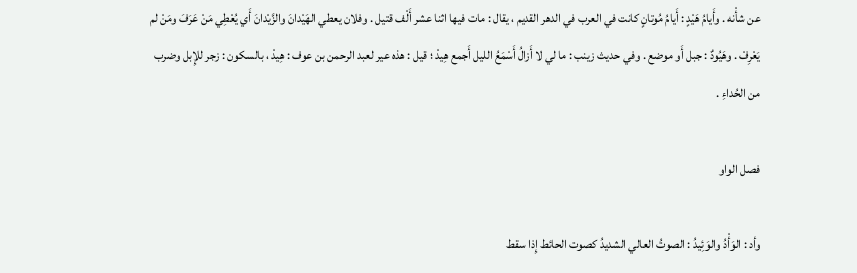عن شأْنه . وأَيامُ هَيْدٍ : أَيامُ مُوتانٍ كانت في العرب في الدهر القديم ، يقال : مات فيها اثنا عشر أَلْف قتيل . وفلان يعطي الهَيْدانَ والزَّيْدانَ أَي يُعْطِي مَنْ عَرَفَ ومَنْ لم يَعْرِفْ . وهَيُودٌ : جبل أَو موضع . وفي حديث زينب : ما لي لا أَزالُ أَسْمَعُ الليل أَجمع هِيدْ ؛ قيل : هذه عير لعبد الرحمن بن عوف : هِيدْ ، بالسكون : زجر للإِبل وضرب من الحُداءِ .

فصل الواو

وأد : الوَأْدُ والوَئِيدُ : الصوتُ العالي الشديدُ كصوت الحائط إِذا سقط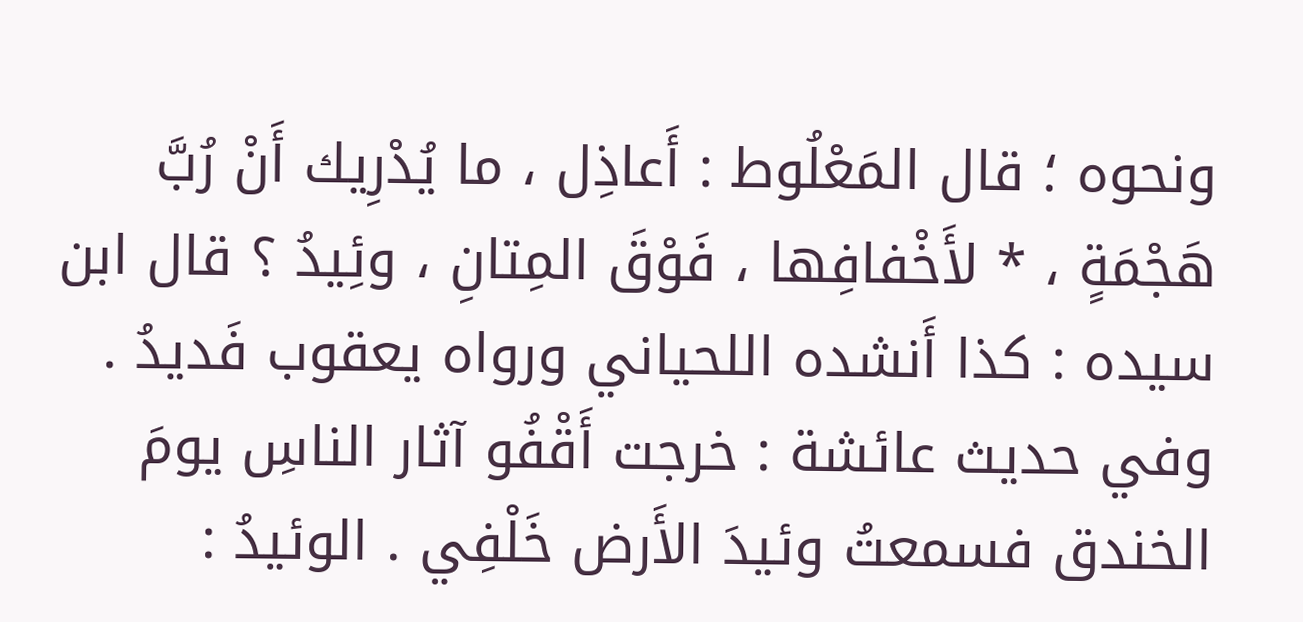ونحوه ؛ قال المَعْلُوط : أَعاذِل ، ما يُدْرِيك أَنْ رُبَّ هَجْمَةٍ ، * لأَخْفافِها ، فَوْقَ المِتانِ ، وئِيدُ ؟ قال ابن سيده : كذا أَنشده اللحياني ورواه يعقوب فَديدُ . وفي حديث عائشة : خرجت أَقْفُو آثار الناسِ يومَ الخندق فسمعتُ وئيدَ الأَرض خَلْفِي . الوئيدُ :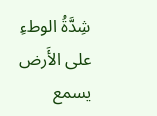شِدَّةُ الوطءِ على الأَرض يسمع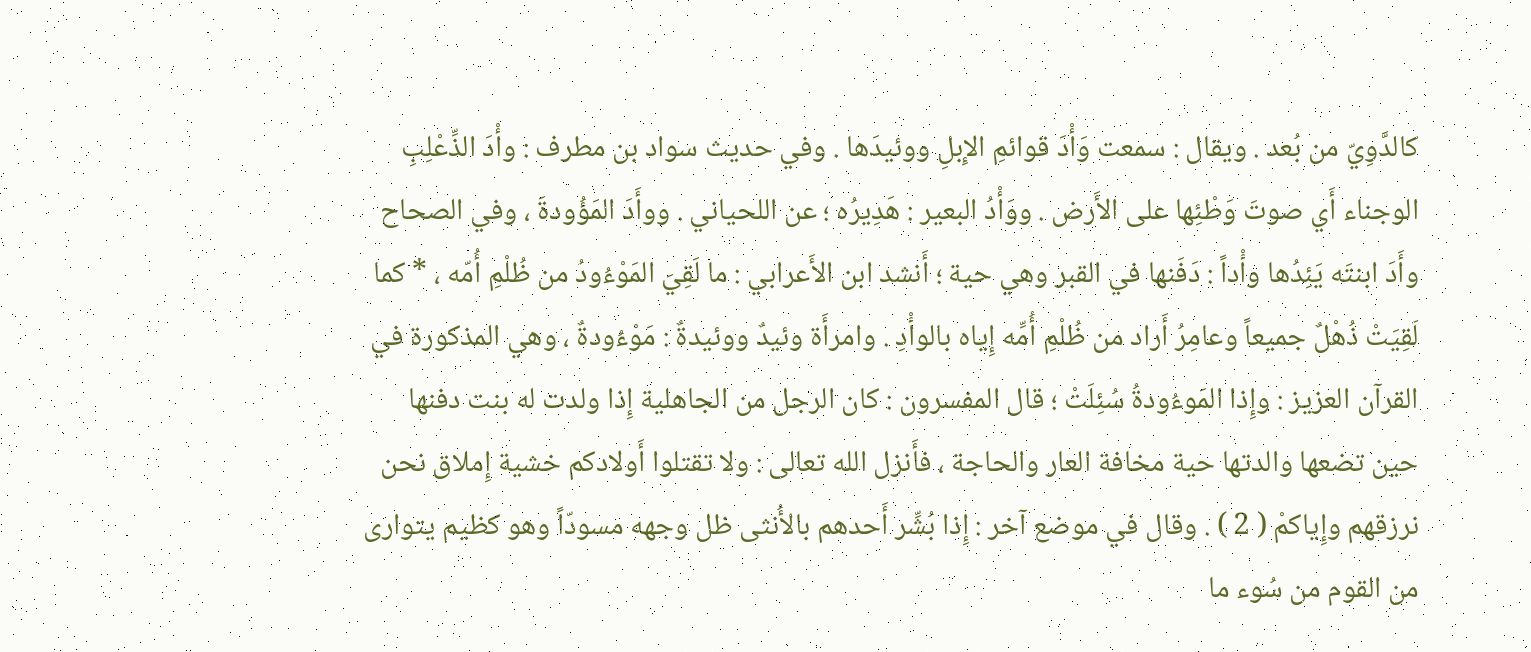كالدَّوِيّ من بُعد . ويقال : سمعت وَأْدَ قوائمِ الإِبلِ ووئيدَها . وفي حديث سواد بن مطرف : وأْدَ الذِّعْلِبِ الوجناء أَي صوتَ وَطْئِها على الأَرض . ووَأْدُ البعير : هَدِيرُه ؛ عن اللحياني . ووأَدَ المَؤُودةَ ، وفي الصحاح وأَدَ ابنتَه يَئِدُها وأْداً : دَفَنها في القبر وهي حية ؛ أَنشد ابن الأَعرابي : ما لَقِيَ المَوْءُودُ من ظُلْمِ أُمّه ، * كما لَقِيَتْ ذُهْلٌ جميعاً وعامِرُ أَراد من ظُلْمِ أُمِّه إِياه بالوأْدِ . وامرأَة وئيدٌ ووئيدةٌ : مَوْءُودةٌ ، وهي المذكورة في القرآن العزيز : وإِذا المَوءُودةُ سُئِلَتْ ؛ قال المفسرون : كان الرجل من الجاهلية إِذا ولدت له بنت دفنها حين تضعها والدتها حية مخافة العار والحاجة ، فأَنزل الله تعالى : ولا تقتلوا أَولادكم خشية إِملاق نحن نرزقهم وإِياكمْ ( 2 ) . وقال في موضع آخر : إِذا بُشِّر أَحدهم بالأُنثى ظل وجهه مسودّاً وهو كظيم يتوارى من القوم من سُوء ما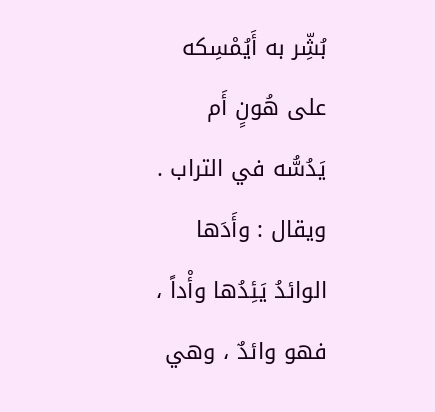بُشِّر به أَيُمْسِكه على هُونٍ أَم يَدُسُّه في التراب . ويقال : وأَدَها الوائدُ يَئِدُها وأْداً ، فهو وائدٌ ، وهي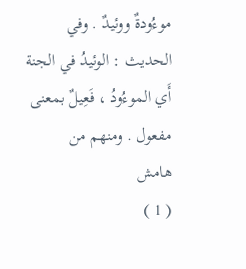موءُودةٌ ووئيدٌ . وفي الحديث : الوئيدُ في الجنة أَي الموءُودُ ، فَعِيلٌ بمعنى مفعول . ومنهم من
هامش
( 1 )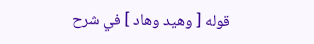قوله [ وهيد وهاد ] في شرح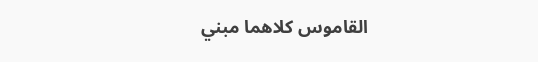القاموس كلاهما مبني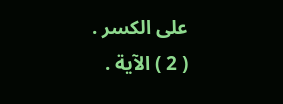على الكسر .
( 2 ) الآية .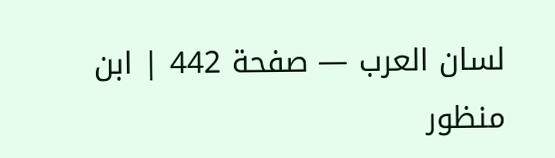لسان العرب — صفحة 442 | ابن منظور